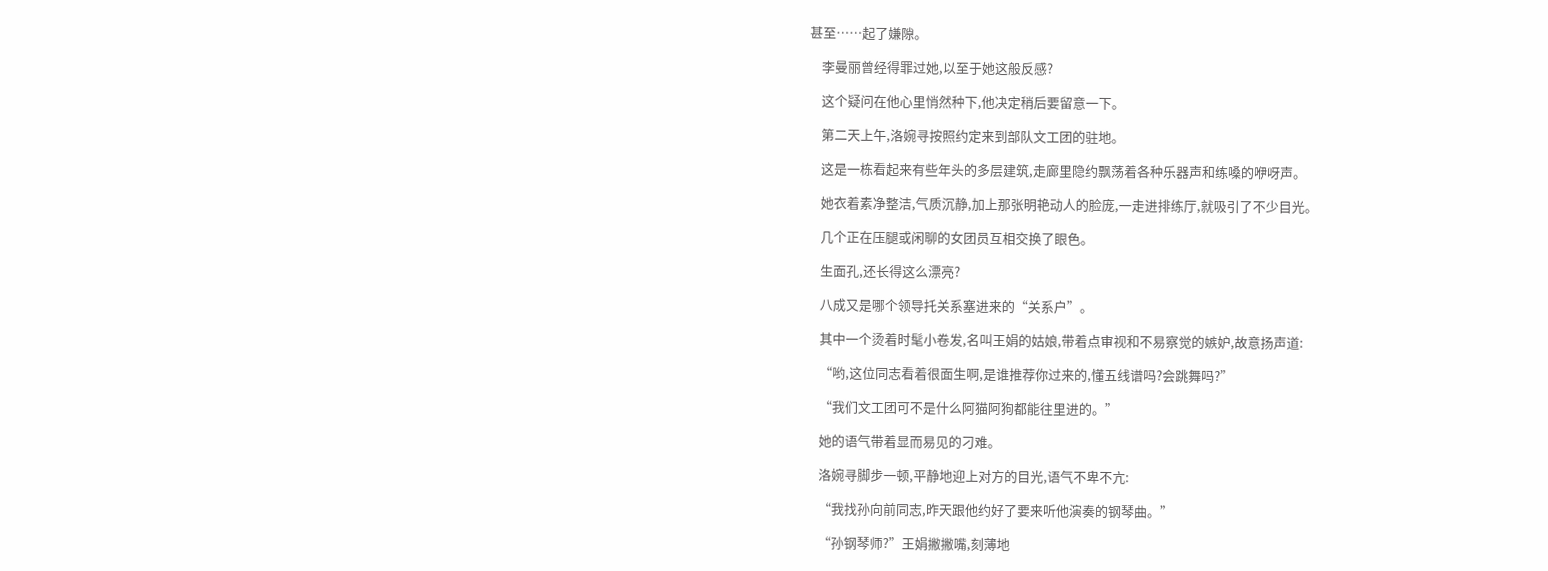甚至……起了嫌隙。

    李曼丽曾经得罪过她,以至于她这般反感?

    这个疑问在他心里悄然种下,他决定稍后要留意一下。

    第二天上午,洛婉寻按照约定来到部队文工团的驻地。

    这是一栋看起来有些年头的多层建筑,走廊里隐约飘荡着各种乐器声和练嗓的咿呀声。

    她衣着素净整洁,气质沉静,加上那张明艳动人的脸庞,一走进排练厅,就吸引了不少目光。

    几个正在压腿或闲聊的女团员互相交换了眼色。

    生面孔,还长得这么漂亮?

    八成又是哪个领导托关系塞进来的“关系户”。

    其中一个烫着时髦小卷发,名叫王娟的姑娘,带着点审视和不易察觉的嫉妒,故意扬声道:

    “哟,这位同志看着很面生啊,是谁推荐你过来的,懂五线谱吗?会跳舞吗?”

    “我们文工团可不是什么阿猫阿狗都能往里进的。”

    她的语气带着显而易见的刁难。

    洛婉寻脚步一顿,平静地迎上对方的目光,语气不卑不亢:

    “我找孙向前同志,昨天跟他约好了要来听他演奏的钢琴曲。”

    “孙钢琴师?”王娟撇撇嘴,刻薄地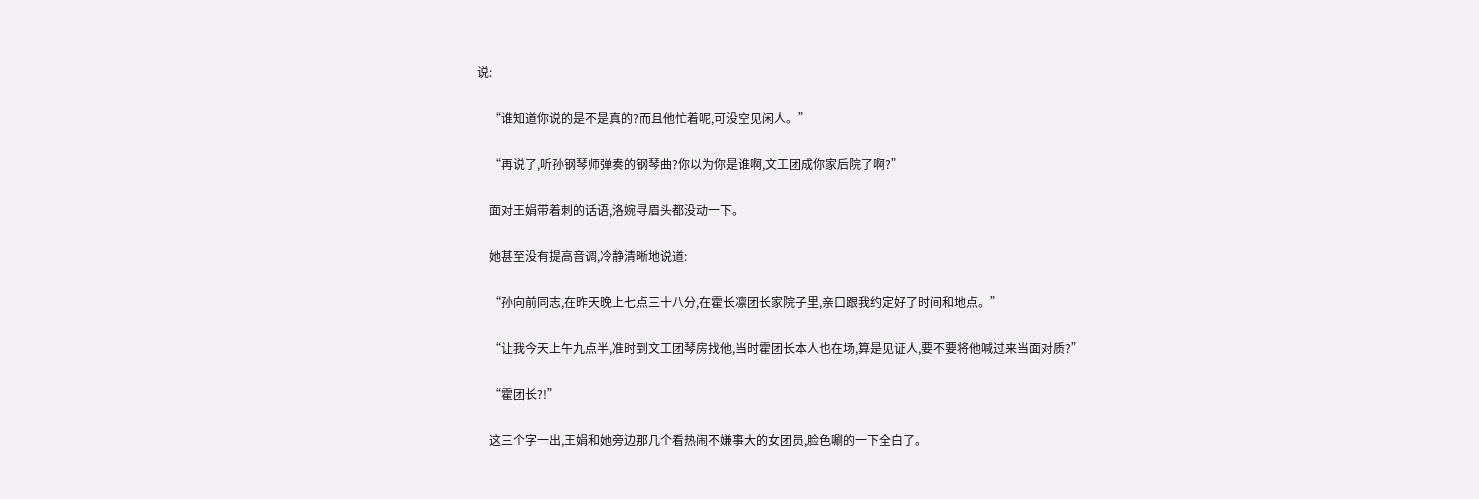说:

    “谁知道你说的是不是真的?而且他忙着呢,可没空见闲人。”

    “再说了,听孙钢琴师弹奏的钢琴曲?你以为你是谁啊,文工团成你家后院了啊?”

    面对王娟带着刺的话语,洛婉寻眉头都没动一下。

    她甚至没有提高音调,冷静清晰地说道:

    “孙向前同志,在昨天晚上七点三十八分,在霍长凛团长家院子里,亲口跟我约定好了时间和地点。”

    “让我今天上午九点半,准时到文工团琴房找他,当时霍团长本人也在场,算是见证人,要不要将他喊过来当面对质?”

    “霍团长?!”

    这三个字一出,王娟和她旁边那几个看热闹不嫌事大的女团员,脸色唰的一下全白了。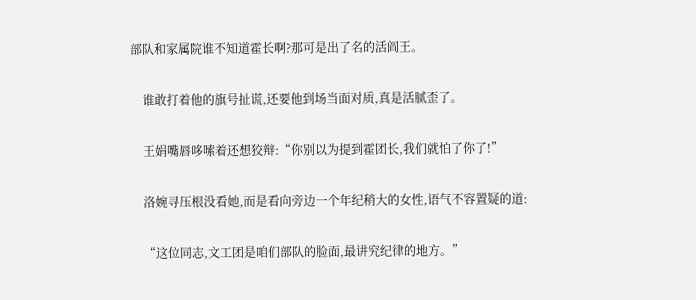部队和家属院谁不知道霍长啊?那可是出了名的活阎王。

    谁敢打着他的旗号扯谎,还要他到场当面对质,真是活腻歪了。

    王娟嘴唇哆嗦着还想狡辩:“你别以为提到霍团长,我们就怕了你了!”

    洛婉寻压根没看她,而是看向旁边一个年纪稍大的女性,语气不容置疑的道:

    “这位同志,文工团是咱们部队的脸面,最讲究纪律的地方。”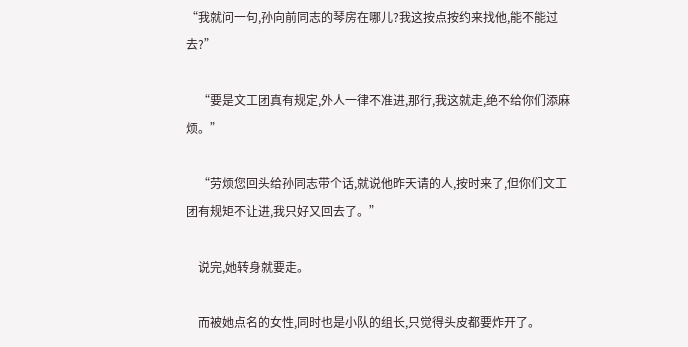“我就问一句,孙向前同志的琴房在哪儿?我这按点按约来找他,能不能过去?”

    “要是文工团真有规定,外人一律不准进,那行,我这就走,绝不给你们添麻烦。”

    “劳烦您回头给孙同志带个话,就说他昨天请的人,按时来了,但你们文工团有规矩不让进,我只好又回去了。”

    说完,她转身就要走。

    而被她点名的女性,同时也是小队的组长,只觉得头皮都要炸开了。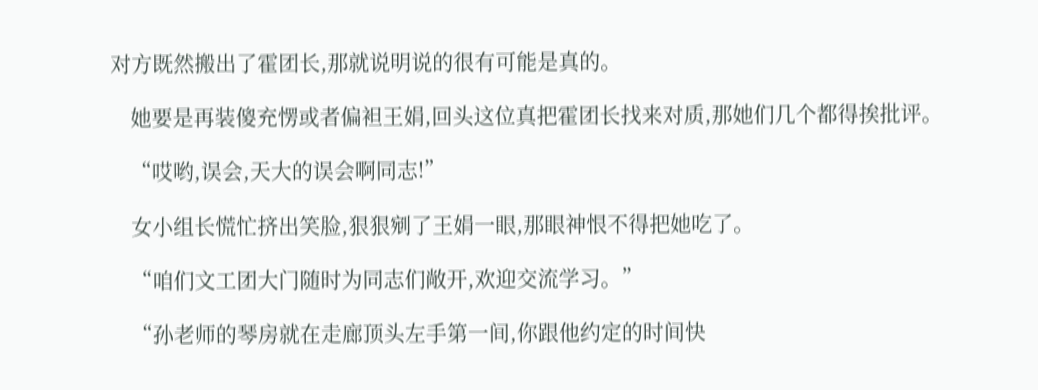对方既然搬出了霍团长,那就说明说的很有可能是真的。

    她要是再装傻充愣或者偏袒王娟,回头这位真把霍团长找来对质,那她们几个都得挨批评。

    “哎哟,误会,天大的误会啊同志!”

    女小组长慌忙挤出笑脸,狠狠剜了王娟一眼,那眼神恨不得把她吃了。

    “咱们文工团大门随时为同志们敞开,欢迎交流学习。”

    “孙老师的琴房就在走廊顶头左手第一间,你跟他约定的时间快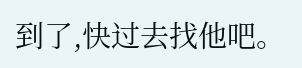到了,快过去找他吧。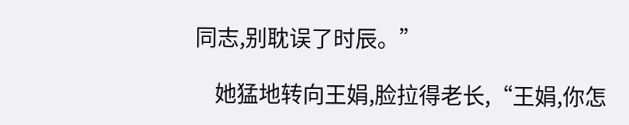同志,别耽误了时辰。”

    她猛地转向王娟,脸拉得老长,“王娟,你怎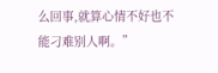么回事,就算心情不好也不能刁难别人啊。”